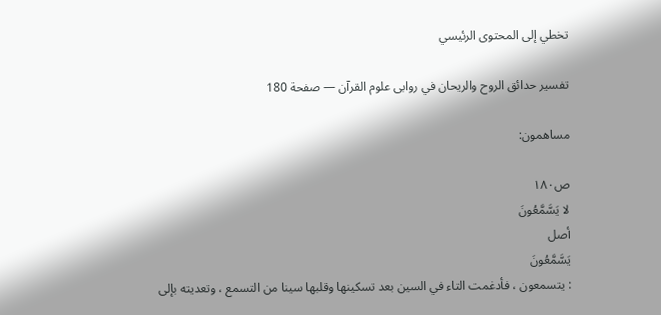تخطي إلى المحتوى الرئيسي

تفسير حدائق الروح والريحان في روابى علوم القرآن — صفحة 180

مساهمون:

ص١٨٠
لا يَسَّمَّعُونَ
أصل
يَسَّمَّعُونَ
: يتسمعون ، فأدغمت التاء في السين بعد تسكينها وقلبها سينا من التسمع ، وتعديته بإلى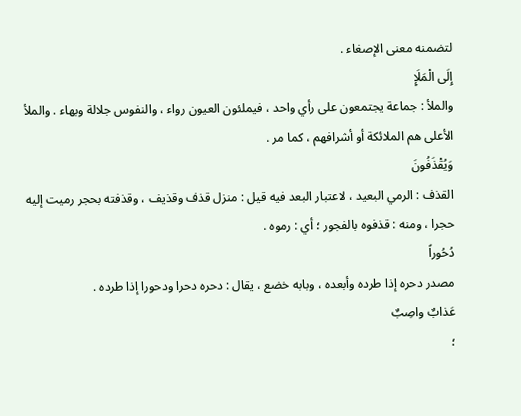لتضمنه معنى الإصغاء .
إِلَى الْمَلَإِ
والملأ : جماعة يجتمعون على رأي واحد ، فيملئون العيون رواء ، والنفوس جلالة وبهاء . والملأ الأعلى هم الملائكة أو أشرافهم ، كما مر .
وَيُقْذَفُونَ
القذف : الرمي البعيد ، لاعتبار البعد فيه قيل : منزل قذف وقذيف ، وقذفته بحجر رميت إليه حجرا ، ومنه : قذفوه بالفجور ؛ أي : رموه .
دُحُوراً
مصدر دحره إذا طرده وأبعده ، وبابه خضع ، يقال : دحره دحرا ودحورا إذا طرده .
عَذابٌ واصِبٌ
؛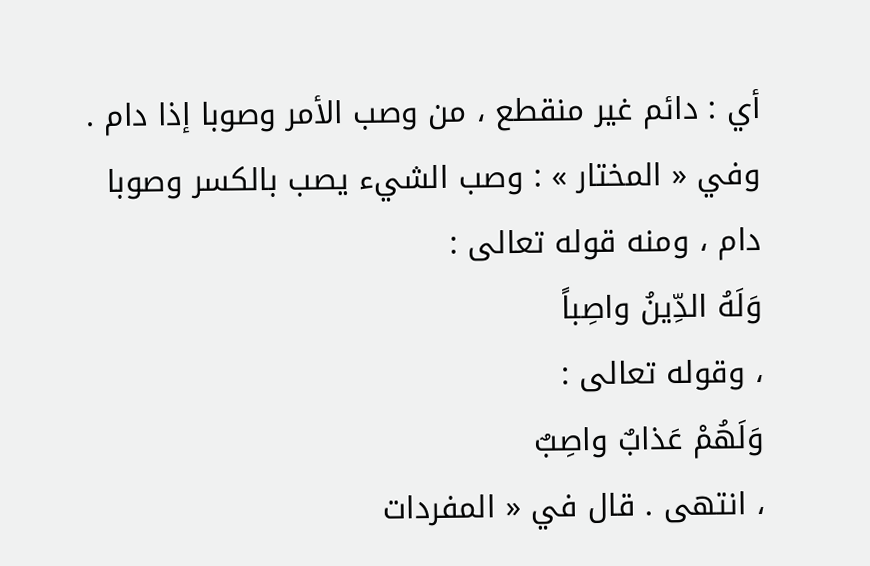أي : دائم غير منقطع ، من وصب الأمر وصوبا إذا دام . وفي « المختار » : وصب الشيء يصب بالكسر وصوبا دام ، ومنه قوله تعالى :
وَلَهُ الدِّينُ واصِباً
، وقوله تعالى :
وَلَهُمْ عَذابٌ واصِبٌ
، انتهى . قال في « المفردات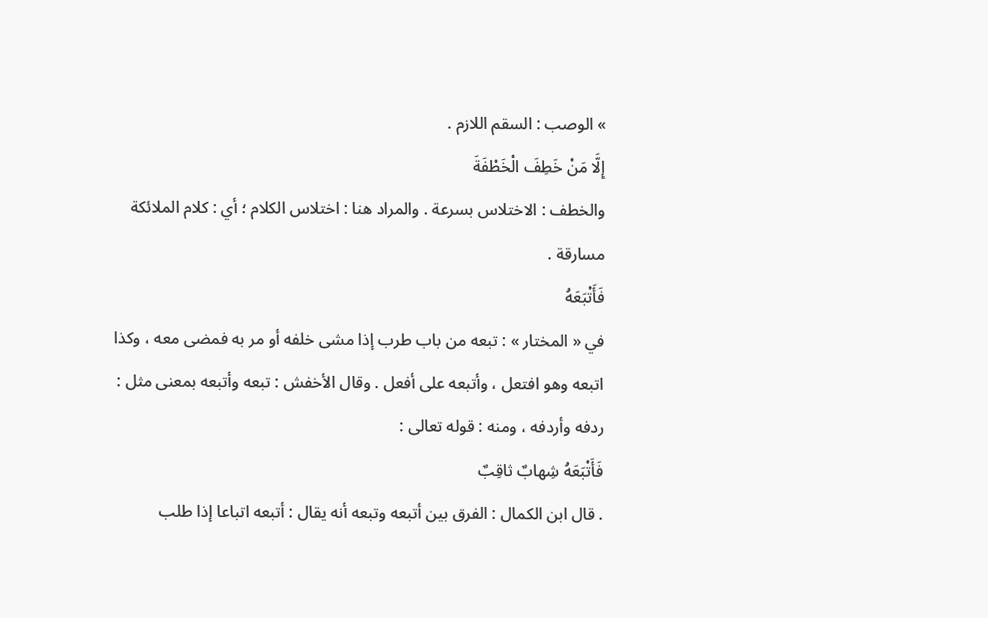» الوصب : السقم اللازم .
إِلَّا مَنْ خَطِفَ الْخَطْفَةَ
والخطف : الاختلاس بسرعة . والمراد هنا : اختلاس الكلام ؛ أي : كلام الملائكة مسارقة .
فَأَتْبَعَهُ
في « المختار » : تبعه من باب طرب إذا مشى خلفه أو مر به فمضى معه ، وكذا اتبعه وهو افتعل ، وأتبعه على أفعل . وقال الأخفش : تبعه وأتبعه بمعنى مثل : ردفه وأردفه ، ومنه : قوله تعالى :
فَأَتْبَعَهُ شِهابٌ ثاقِبٌ
. قال ابن الكمال : الفرق بين أتبعه وتبعه أنه يقال : أتبعه اتباعا إذا طلب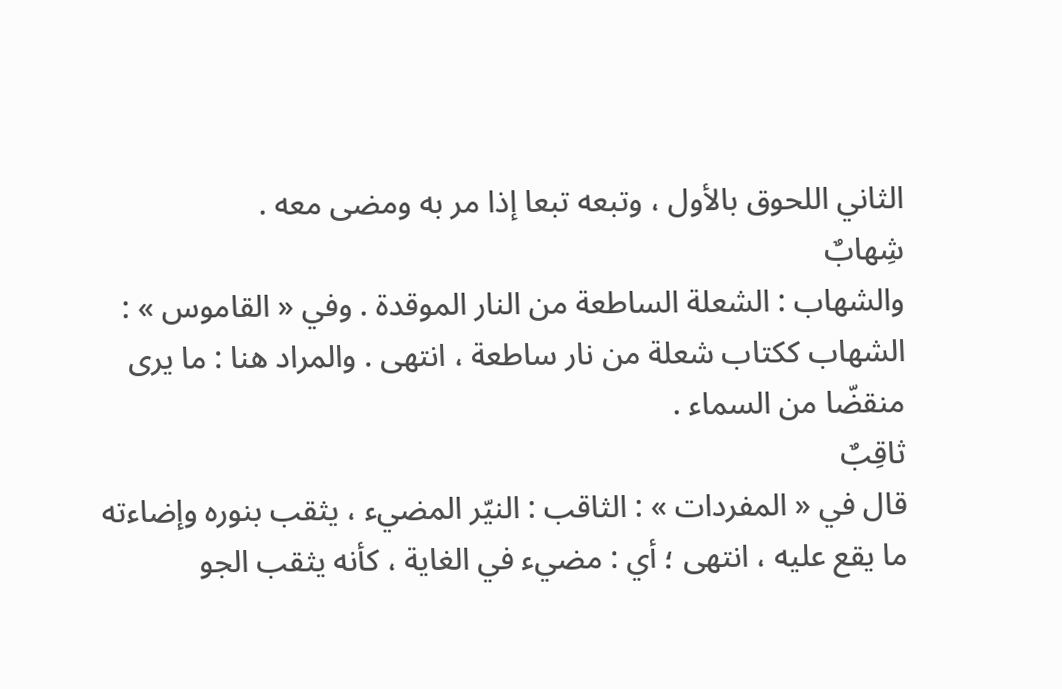الثاني اللحوق بالأول ، وتبعه تبعا إذا مر به ومضى معه .
شِهابٌ
والشهاب : الشعلة الساطعة من النار الموقدة . وفي « القاموس » : الشهاب ككتاب شعلة من نار ساطعة ، انتهى . والمراد هنا : ما يرى منقضّا من السماء .
ثاقِبٌ
قال في « المفردات » : الثاقب : النيّر المضيء ، يثقب بنوره وإضاءته ما يقع عليه ، انتهى ؛ أي : مضيء في الغاية ، كأنه يثقب الجو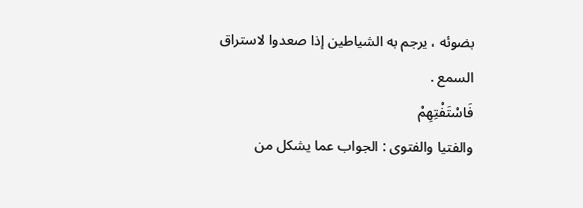بضوئه ، يرجم به الشياطين إذا صعدوا لاستراق السمع .
فَاسْتَفْتِهِمْ
والفتيا والفتوى : الجواب عما يشكل من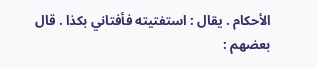الأحكام . يقال : استفتيته فأفتاني بكذا . قال بعضهم :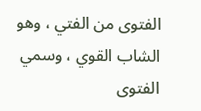الفتوى من الفتي ، وهو الشاب القوي ، وسمي الفتوى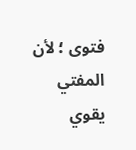فتوى ؛ لأن المفتي يقوي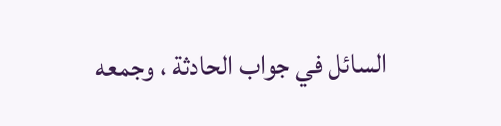السائل في جواب الحادثة ، وجمعه